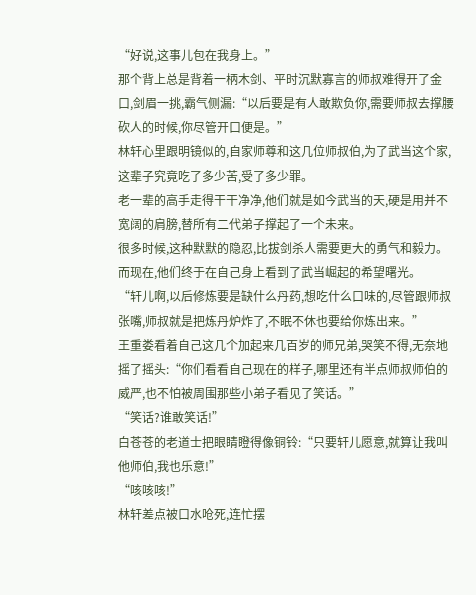“好说,这事儿包在我身上。”
那个背上总是背着一柄木剑、平时沉默寡言的师叔难得开了金口,剑眉一挑,霸气侧漏:“以后要是有人敢欺负你,需要师叔去撑腰砍人的时候,你尽管开口便是。”
林轩心里跟明镜似的,自家师尊和这几位师叔伯,为了武当这个家,这辈子究竟吃了多少苦,受了多少罪。
老一辈的高手走得干干净净,他们就是如今武当的天,硬是用并不宽阔的肩膀,替所有二代弟子撑起了一个未来。
很多时候,这种默默的隐忍,比拔剑杀人需要更大的勇气和毅力。
而现在,他们终于在自己身上看到了武当崛起的希望曙光。
“轩儿啊,以后修炼要是缺什么丹药,想吃什么口味的,尽管跟师叔张嘴,师叔就是把炼丹炉炸了,不眠不休也要给你炼出来。”
王重娄看着自己这几个加起来几百岁的师兄弟,哭笑不得,无奈地摇了摇头:“你们看看自己现在的样子,哪里还有半点师叔师伯的威严,也不怕被周围那些小弟子看见了笑话。”
“笑话?谁敢笑话!”
白苍苍的老道士把眼睛瞪得像铜铃:“只要轩儿愿意,就算让我叫他师伯,我也乐意!”
“咳咳咳!”
林轩差点被口水呛死,连忙摆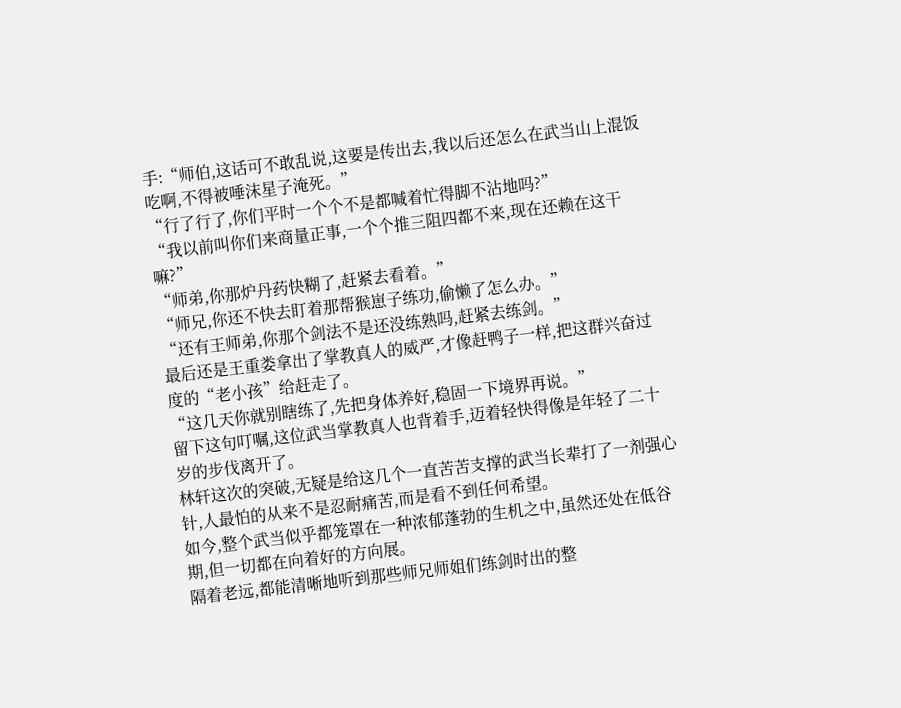手:“师伯,这话可不敢乱说,这要是传出去,我以后还怎么在武当山上混饭吃啊,不得被唾沫星子淹死。”
“行了行了,你们平时一个个不是都喊着忙得脚不沾地吗?”
“我以前叫你们来商量正事,一个个推三阻四都不来,现在还赖在这干嘛?”
“师弟,你那炉丹药快糊了,赶紧去看着。”
“师兄,你还不快去盯着那帮猴崽子练功,偷懒了怎么办。”
“还有王师弟,你那个剑法不是还没练熟吗,赶紧去练剑。”
最后还是王重娄拿出了掌教真人的威严,才像赶鸭子一样,把这群兴奋过度的“老小孩”给赶走了。
“这几天你就别瞎练了,先把身体养好,稳固一下境界再说。”
留下这句叮嘱,这位武当掌教真人也背着手,迈着轻快得像是年轻了二十岁的步伐离开了。
林轩这次的突破,无疑是给这几个一直苦苦支撑的武当长辈打了一剂强心针,人最怕的从来不是忍耐痛苦,而是看不到任何希望。
如今,整个武当似乎都笼罩在一种浓郁蓬勃的生机之中,虽然还处在低谷期,但一切都在向着好的方向展。
隔着老远,都能清晰地听到那些师兄师姐们练剑时出的整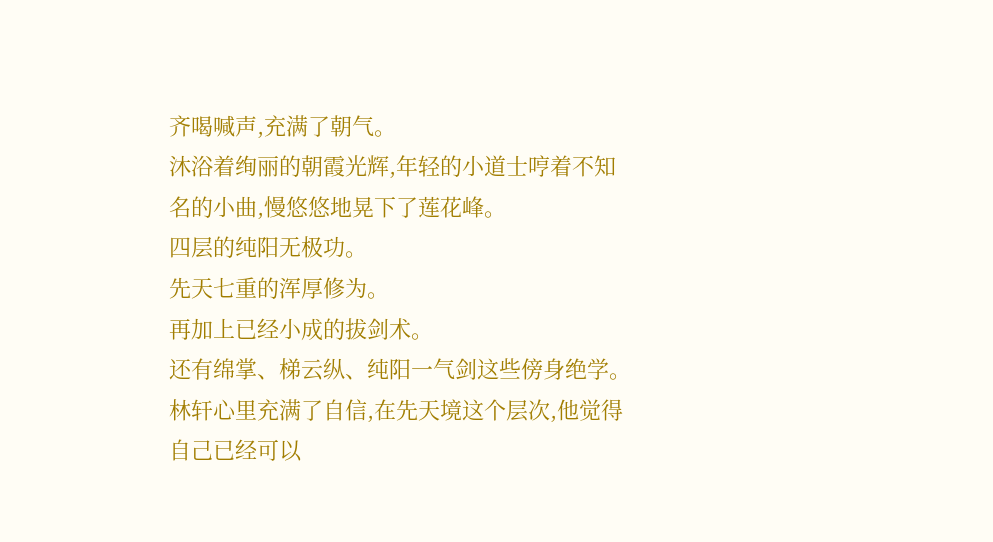齐喝喊声,充满了朝气。
沐浴着绚丽的朝霞光辉,年轻的小道士哼着不知名的小曲,慢悠悠地晃下了莲花峰。
四层的纯阳无极功。
先天七重的浑厚修为。
再加上已经小成的拔剑术。
还有绵掌、梯云纵、纯阳一气剑这些傍身绝学。
林轩心里充满了自信,在先天境这个层次,他觉得自己已经可以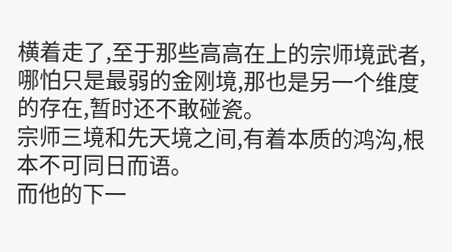横着走了,至于那些高高在上的宗师境武者,哪怕只是最弱的金刚境,那也是另一个维度的存在,暂时还不敢碰瓷。
宗师三境和先天境之间,有着本质的鸿沟,根本不可同日而语。
而他的下一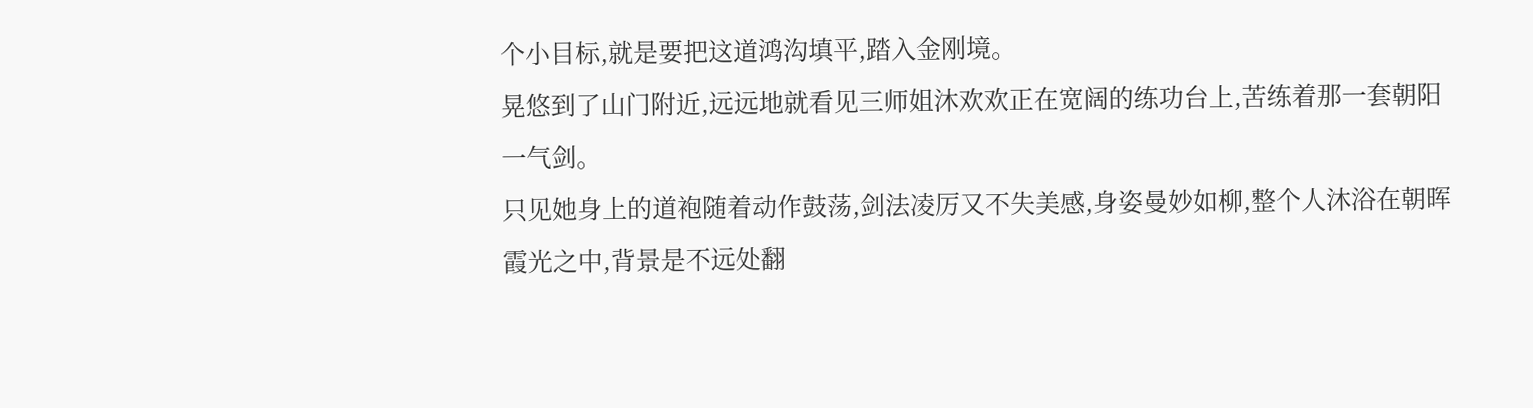个小目标,就是要把这道鸿沟填平,踏入金刚境。
晃悠到了山门附近,远远地就看见三师姐沐欢欢正在宽阔的练功台上,苦练着那一套朝阳一气剑。
只见她身上的道袍随着动作鼓荡,剑法凌厉又不失美感,身姿曼妙如柳,整个人沐浴在朝晖霞光之中,背景是不远处翻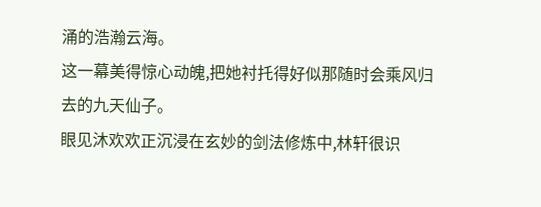涌的浩瀚云海。
这一幕美得惊心动魄,把她衬托得好似那随时会乘风归去的九天仙子。
眼见沐欢欢正沉浸在玄妙的剑法修炼中,林轩很识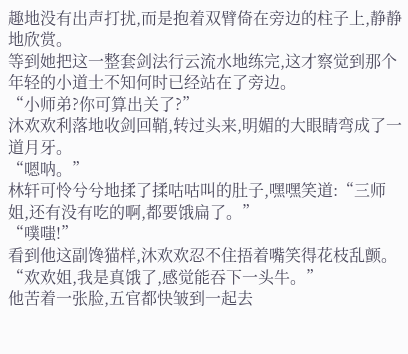趣地没有出声打扰,而是抱着双臂倚在旁边的柱子上,静静地欣赏。
等到她把这一整套剑法行云流水地练完,这才察觉到那个年轻的小道士不知何时已经站在了旁边。
“小师弟?你可算出关了?”
沐欢欢利落地收剑回鞘,转过头来,明媚的大眼睛弯成了一道月牙。
“嗯呐。”
林轩可怜兮兮地揉了揉咕咕叫的肚子,嘿嘿笑道:“三师姐,还有没有吃的啊,都要饿扁了。”
“噗嗤!”
看到他这副馋猫样,沐欢欢忍不住捂着嘴笑得花枝乱颤。
“欢欢姐,我是真饿了,感觉能吞下一头牛。”
他苦着一张脸,五官都快皱到一起去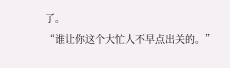了。
“谁让你这个大忙人不早点出关的。”